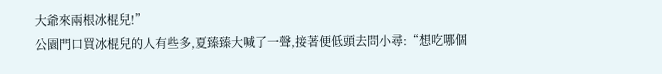大爺來兩根冰棍兒!”
公園門口買冰棍兒的人有些多,夏臻臻大喊了一聲,接著便低頭去問小尋:“想吃哪個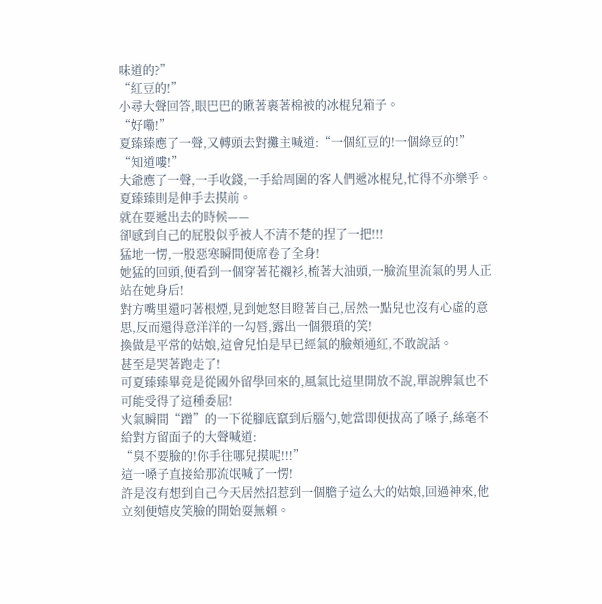味道的?”
“紅豆的!”
小尋大聲回答,眼巴巴的瞅著裹著棉被的冰棍兒箱子。
“好嘞!”
夏臻臻應了一聲,又轉頭去對攤主喊道:“一個紅豆的!一個綠豆的!”
“知道嘍!”
大爺應了一聲,一手收錢,一手給周圍的客人們遞冰棍兒,忙得不亦樂乎。
夏臻臻則是伸手去摸前。
就在要遞出去的時候——
卻感到自己的屁股似乎被人不清不楚的捏了一把!!!
猛地一愣,一股惡寒瞬間便席卷了全身!
她猛的回頭,便看到一個穿著花襯衫,梳著大油頭,一臉流里流氣的男人正站在她身后!
對方嘴里還叼著根煙,見到她怒目瞪著自己,居然一點兒也沒有心虛的意思,反而還得意洋洋的一勾唇,露出一個猥瑣的笑!
換做是平常的姑娘,這會兒怕是早已經氣的臉頰通紅,不敢說話。
甚至是哭著跑走了!
可夏臻臻畢竟是從國外留學回來的,風氣比這里開放不說,單說脾氣也不可能受得了這種委屈!
火氣瞬間“蹭”的一下從腳底竄到后腦勺,她當即便拔高了嗓子,絲毫不給對方留面子的大聲喊道:
“臭不要臉的!你手往哪兒摸呢!!!”
這一嗓子直接給那流氓喊了一愣!
許是沒有想到自己今天居然招惹到一個膽子這么大的姑娘,回過神來,他立刻便嬉皮笑臉的開始耍無賴。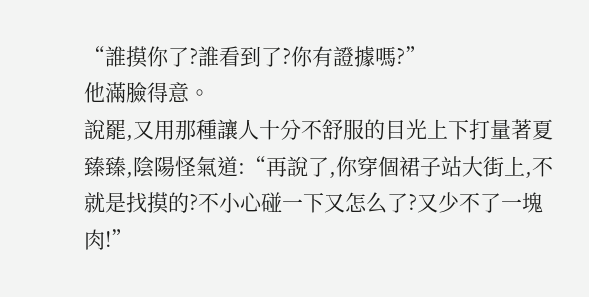“誰摸你了?誰看到了?你有證據嗎?”
他滿臉得意。
說罷,又用那種讓人十分不舒服的目光上下打量著夏臻臻,陰陽怪氣道:“再說了,你穿個裙子站大街上,不就是找摸的?不小心碰一下又怎么了?又少不了一塊肉!”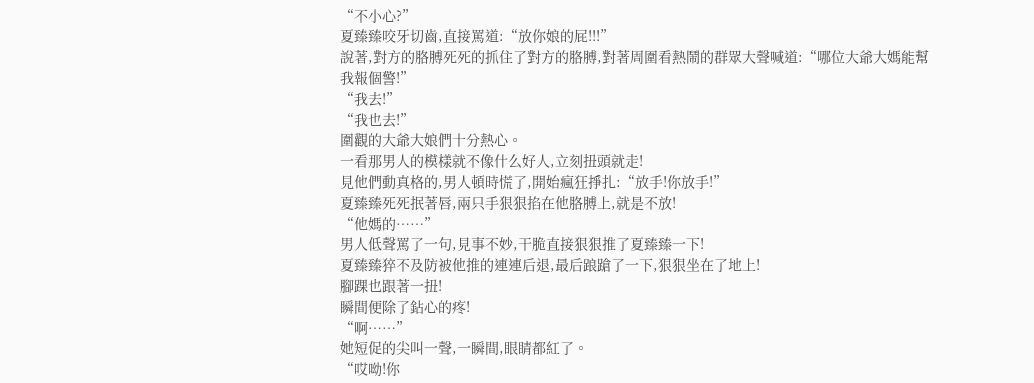“不小心?”
夏臻臻咬牙切齒,直接罵道:“放你娘的屁!!!”
說著,對方的胳膊死死的抓住了對方的胳膊,對著周圍看熱鬧的群眾大聲喊道:“哪位大爺大媽能幫我報個警!”
“我去!”
“我也去!”
圍觀的大爺大娘們十分熱心。
一看那男人的模樣就不像什么好人,立刻扭頭就走!
見他們動真格的,男人頓時慌了,開始瘋狂掙扎:“放手!你放手!”
夏臻臻死死抿著唇,兩只手狠狠掐在他胳膊上,就是不放!
“他媽的……”
男人低聲罵了一句,見事不妙,干脆直接狠狠推了夏臻臻一下!
夏臻臻猝不及防被他推的連連后退,最后踉蹌了一下,狠狠坐在了地上!
腳踝也跟著一扭!
瞬間便除了鉆心的疼!
“啊……”
她短促的尖叫一聲,一瞬間,眼睛都紅了。
“哎呦!你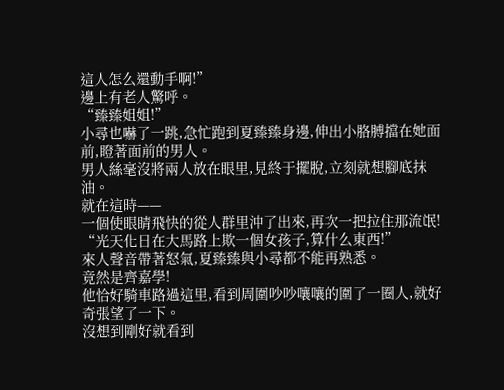這人怎么還動手啊!”
邊上有老人驚呼。
“臻臻姐姐!”
小尋也嚇了一跳,急忙跑到夏臻臻身邊,伸出小胳膊擋在她面前,瞪著面前的男人。
男人絲毫沒將兩人放在眼里,見終于擺脫,立刻就想腳底抹油。
就在這時——
一個使眼睛飛快的從人群里沖了出來,再次一把拉住那流氓!
“光天化日在大馬路上欺一個女孩子,算什么東西!”
來人聲音帶著怒氣,夏臻臻與小尋都不能再熟悉。
竟然是齊嘉學!
他恰好騎車路過這里,看到周圍吵吵嚷嚷的圍了一圈人,就好奇張望了一下。
沒想到剛好就看到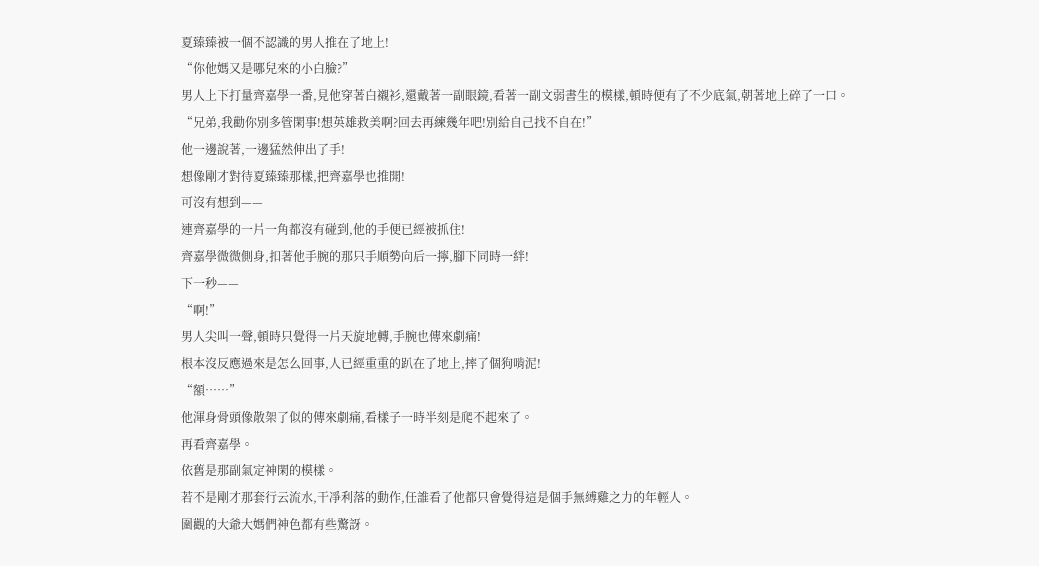夏臻臻被一個不認識的男人推在了地上!
“你他媽又是哪兒來的小白臉?”
男人上下打量齊嘉學一番,見他穿著白襯衫,還戴著一副眼鏡,看著一副文弱書生的模樣,頓時便有了不少底氣,朝著地上碎了一口。
“兄弟,我勸你別多管閑事!想英雄救美啊?回去再練幾年吧!別給自己找不自在!”
他一邊說著,一邊猛然伸出了手!
想像剛才對待夏臻臻那樣,把齊嘉學也推開!
可沒有想到——
連齊嘉學的一片一角都沒有碰到,他的手便已經被抓住!
齊嘉學微微側身,扣著他手腕的那只手順勢向后一擰,腳下同時一絆!
下一秒——
“啊!”
男人尖叫一聲,頓時只覺得一片天旋地轉,手腕也傳來劇痛!
根本沒反應過來是怎么回事,人已經重重的趴在了地上,摔了個狗啃泥!
“額……”
他渾身骨頭像散架了似的傳來劇痛,看樣子一時半刻是爬不起來了。
再看齊嘉學。
依舊是那副氣定神閑的模樣。
若不是剛才那套行云流水,干凈利落的動作,任誰看了他都只會覺得這是個手無縛雞之力的年輕人。
圍觀的大爺大媽們神色都有些驚訝。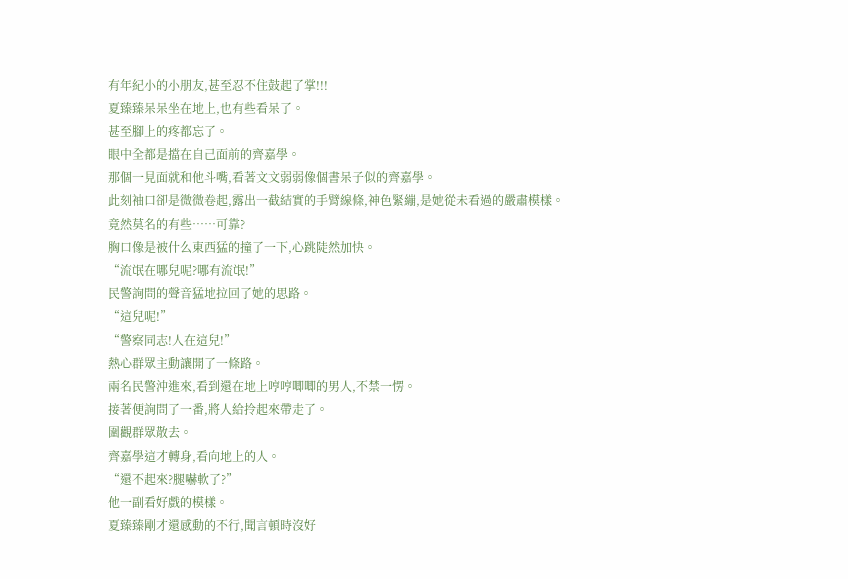有年紀小的小朋友,甚至忍不住鼓起了掌!!!
夏臻臻呆呆坐在地上,也有些看呆了。
甚至腳上的疼都忘了。
眼中全都是擋在自己面前的齊嘉學。
那個一見面就和他斗嘴,看著文文弱弱像個書呆子似的齊嘉學。
此刻袖口卻是微微卷起,露出一截結實的手臂線條,神色緊繃,是她從未看過的嚴肅模樣。
竟然莫名的有些……可靠?
胸口像是被什么東西猛的撞了一下,心跳陡然加快。
“流氓在哪兒呢?哪有流氓!”
民警詢問的聲音猛地拉回了她的思路。
“這兒呢!”
“警察同志!人在這兒!”
熱心群眾主動讓開了一條路。
兩名民警沖進來,看到還在地上哼哼唧唧的男人,不禁一愣。
接著便詢問了一番,將人給拎起來帶走了。
圍觀群眾散去。
齊嘉學這才轉身,看向地上的人。
“還不起來?腿嚇軟了?”
他一副看好戲的模樣。
夏臻臻剛才還感動的不行,聞言頓時沒好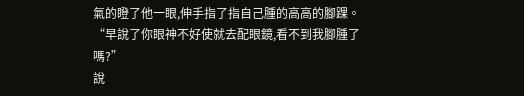氣的瞪了他一眼,伸手指了指自己腫的高高的腳踝。
“早說了你眼神不好使就去配眼鏡,看不到我腳腫了嗎?”
說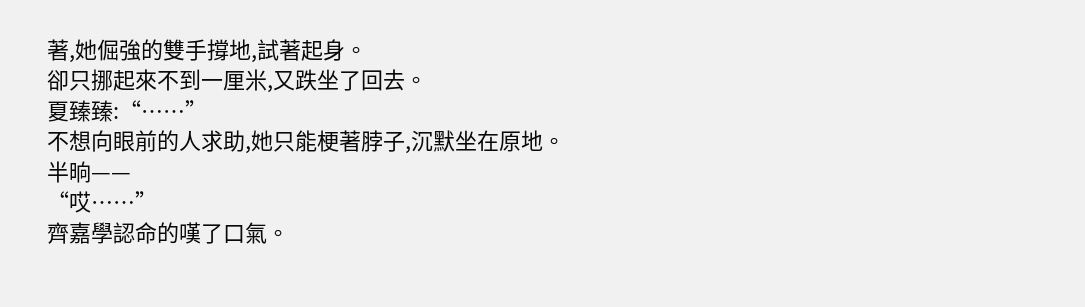著,她倔強的雙手撐地,試著起身。
卻只挪起來不到一厘米,又跌坐了回去。
夏臻臻:“……”
不想向眼前的人求助,她只能梗著脖子,沉默坐在原地。
半晌——
“哎……”
齊嘉學認命的嘆了口氣。